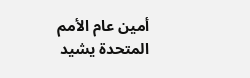أمين عام الأمم المتحدة يشيد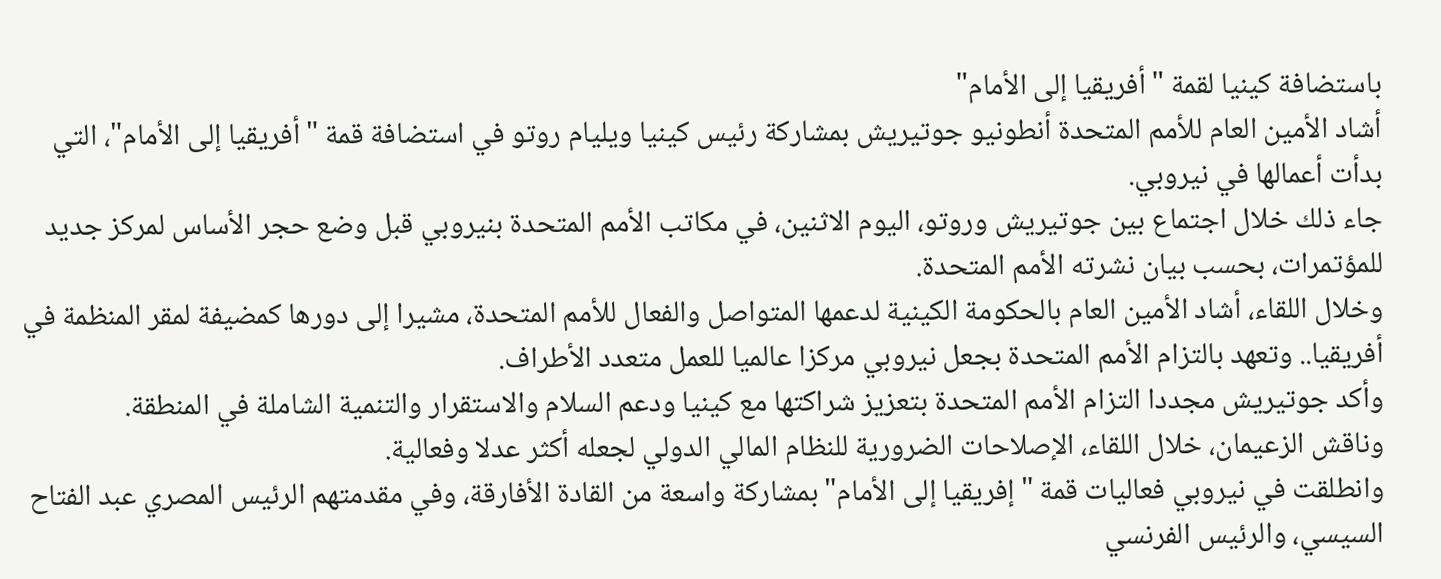باستضافة كينيا لقمة "أفريقيا إلى الأمام"
أشاد الأمين العام للأمم المتحدة أنطونيو جوتيريش بمشاركة رئيس كينيا ويليام روتو في استضافة قمة "أفريقيا إلى الأمام"، التي بدأت أعمالها في نيروبي.
جاء ذلك خلال اجتماع بين جوتيريش وروتو، اليوم الاثنين، في مكاتب الأمم المتحدة بنيروبي قبل وضع حجر الأساس لمركز جديد للمؤتمرات، بحسب بيان نشرته الأمم المتحدة.
وخلال اللقاء، أشاد الأمين العام بالحكومة الكينية لدعمها المتواصل والفعال للأمم المتحدة، مشيرا إلى دورها كمضيفة لمقر المنظمة في أفريقيا.. وتعهد بالتزام الأمم المتحدة بجعل نيروبي مركزا عالميا للعمل متعدد الأطراف.
وأكد جوتيريش مجددا التزام الأمم المتحدة بتعزيز شراكتها مع كينيا ودعم السلام والاستقرار والتنمية الشاملة في المنطقة.
وناقش الزعيمان، خلال اللقاء، الإصلاحات الضرورية للنظام المالي الدولي لجعله أكثر عدلا وفعالية.
وانطلقت في نيروبي فعاليات قمة "إفريقيا إلى الأمام" بمشاركة واسعة من القادة الأفارقة، وفي مقدمتهم الرئيس المصري عبد الفتاح السيسي، والرئيس الفرنسي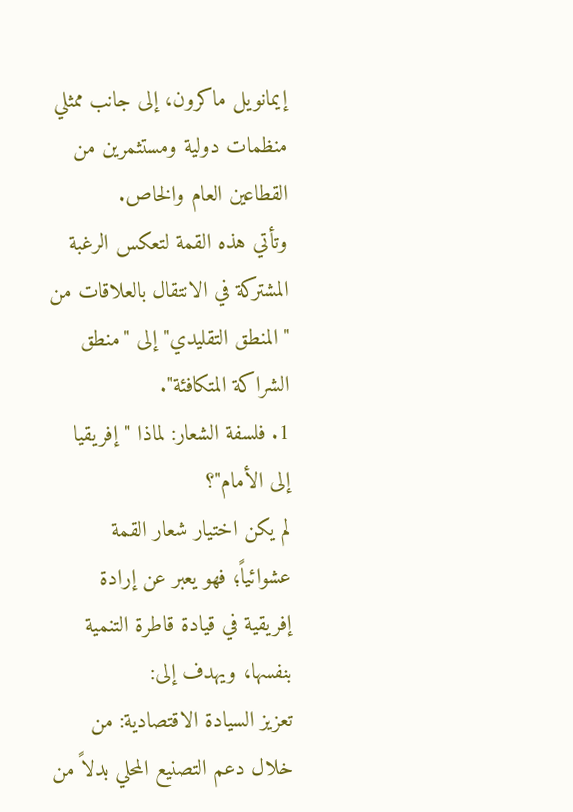إيمانويل ماكرون، إلى جانب ممثلي منظمات دولية ومستثمرين من القطاعين العام والخاص.
وتأتي هذه القمة لتعكس الرغبة المشتركة في الانتقال بالعلاقات من "المنطق التقليدي" إلى "منطق الشراكة المتكافئة".
1. فلسفة الشعار: لماذا "إفريقيا إلى الأمام"؟
لم يكن اختيار شعار القمة عشوائياً؛ فهو يعبر عن إرادة إفريقية في قيادة قاطرة التنمية بنفسها، ويهدف إلى:
تعزيز السيادة الاقتصادية: من خلال دعم التصنيع المحلي بدلاً من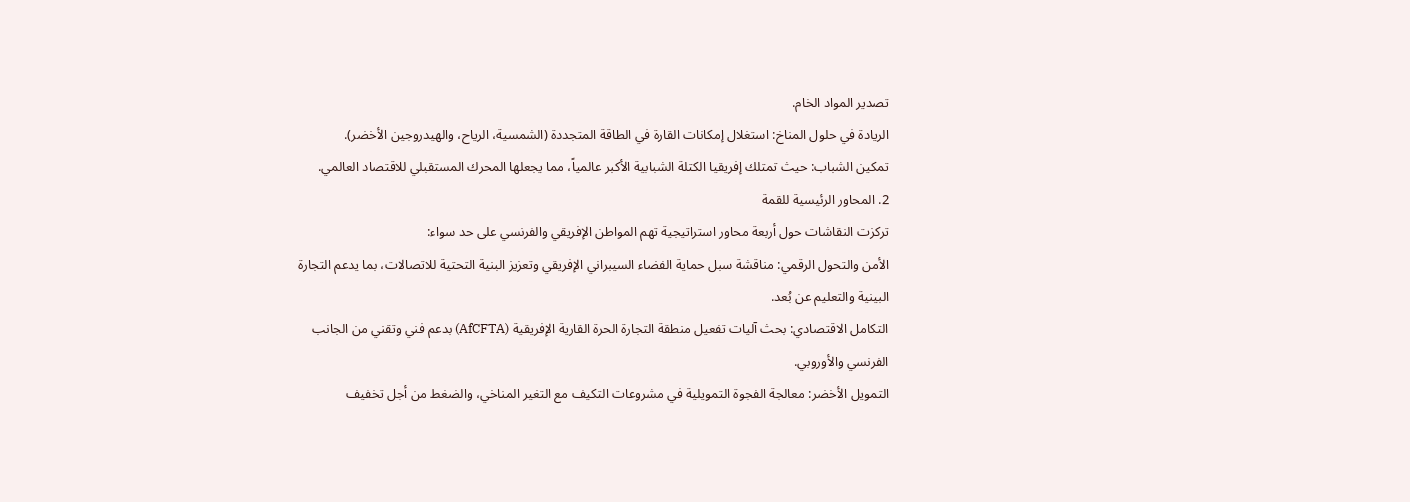تصدير المواد الخام.
الريادة في حلول المناخ: استغلال إمكانات القارة في الطاقة المتجددة (الشمسية، الرياح، والهيدروجين الأخضر).
تمكين الشباب: حيث تمتلك إفريقيا الكتلة الشبابية الأكبر عالمياً، مما يجعلها المحرك المستقبلي للاقتصاد العالمي.
2. المحاور الرئيسية للقمة
تركزت النقاشات حول أربعة محاور استراتيجية تهم المواطن الإفريقي والفرنسي على حد سواء:
الأمن والتحول الرقمي: مناقشة سبل حماية الفضاء السيبراني الإفريقي وتعزيز البنية التحتية للاتصالات، بما يدعم التجارة البينية والتعليم عن بُعد.
التكامل الاقتصادي: بحث آليات تفعيل منطقة التجارة الحرة القارية الإفريقية (AfCFTA) بدعم فني وتقني من الجانب الفرنسي والأوروبي.
التمويل الأخضر: معالجة الفجوة التمويلية في مشروعات التكيف مع التغير المناخي، والضغط من أجل تخفيف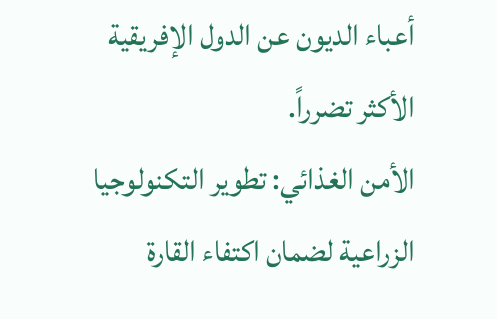أعباء الديون عن الدول الإفريقية الأكثر تضرراً.
الأمن الغذائي: تطوير التكنولوجيا الزراعية لضمان اكتفاء القارة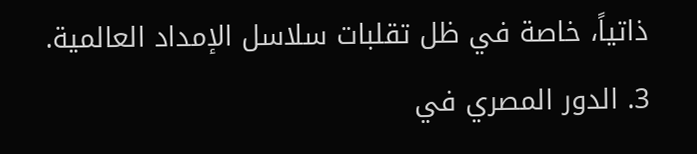ذاتياً، خاصة في ظل تقلبات سلاسل الإمداد العالمية.
3. الدور المصري في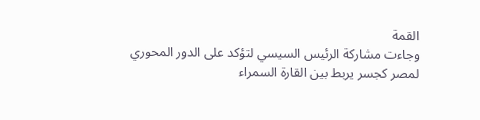القمة
وجاءت مشاركة الرئيس السيسي لتؤكد على الدور المحوري لمصر كجسر يربط بين القارة السمراء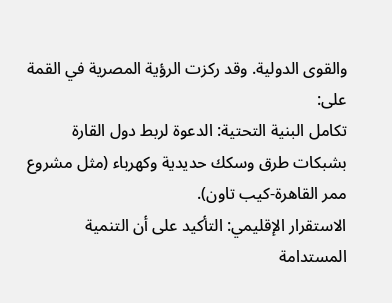والقوى الدولية. وقد ركزت الرؤية المصرية في القمة على:
تكامل البنية التحتية: الدعوة لربط دول القارة بشبكات طرق وسكك حديدية وكهرباء (مثل مشروع ممر القاهرة-كيب تاون).
الاستقرار الإقليمي: التأكيد على أن التنمية المستدامة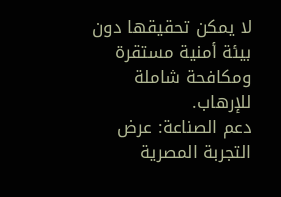لا يمكن تحقيقها دون بيئة أمنية مستقرة ومكافحة شاملة للإرهاب.
دعم الصناعة: عرض التجربة المصرية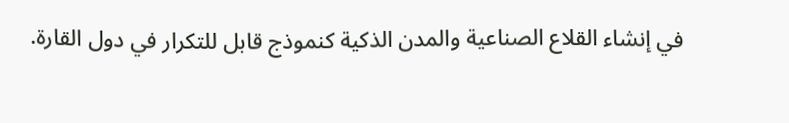في إنشاء القلاع الصناعية والمدن الذكية كنموذج قابل للتكرار في دول القارة.